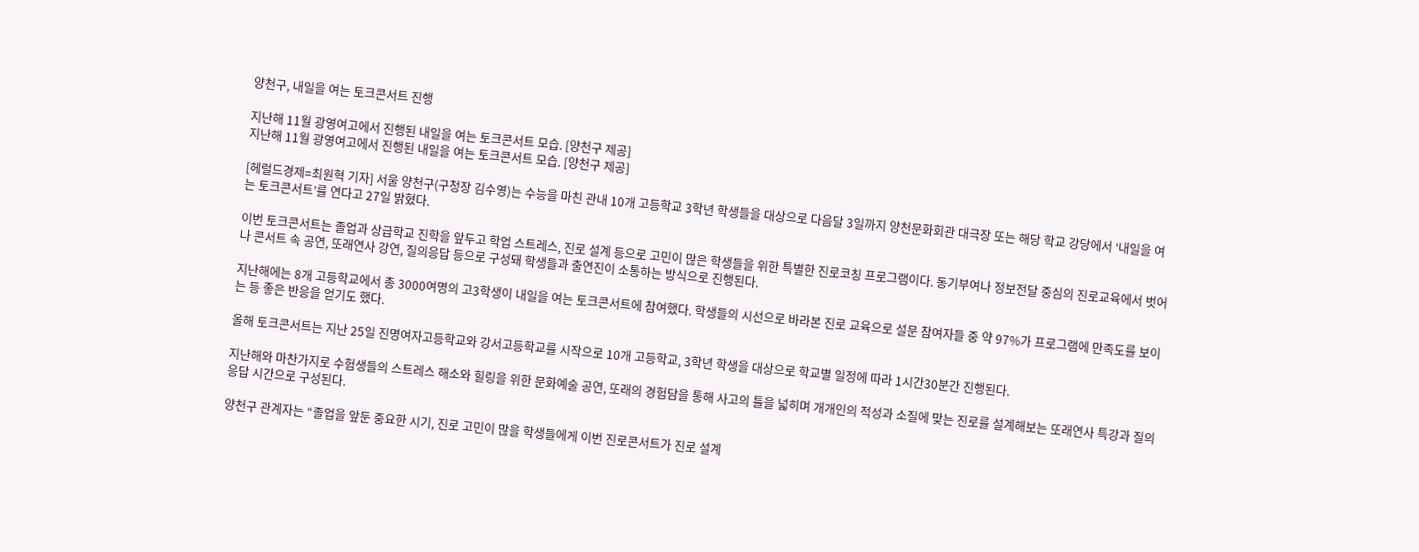양천구, 내일을 여는 토크콘서트 진행

지난해 11월 광영여고에서 진행된 내일을 여는 토크콘서트 모습. [양천구 제공]
지난해 11월 광영여고에서 진행된 내일을 여는 토크콘서트 모습. [양천구 제공]

[헤럴드경제=최원혁 기자] 서울 양천구(구청장 김수영)는 수능을 마친 관내 10개 고등학교 3학년 학생들을 대상으로 다음달 3일까지 양천문화회관 대극장 또는 해당 학교 강당에서 ‘내일을 여는 토크콘서트’를 연다고 27일 밝혔다.

이번 토크콘서트는 졸업과 상급학교 진학을 앞두고 학업 스트레스, 진로 설계 등으로 고민이 많은 학생들을 위한 특별한 진로코칭 프로그램이다. 동기부여나 정보전달 중심의 진로교육에서 벗어나 콘서트 속 공연, 또래연사 강연, 질의응답 등으로 구성돼 학생들과 출연진이 소통하는 방식으로 진행된다.

지난해에는 8개 고등학교에서 총 3000여명의 고3학생이 내일을 여는 토크콘서트에 참여했다. 학생들의 시선으로 바라본 진로 교육으로 설문 참여자들 중 약 97%가 프로그램에 만족도를 보이는 등 좋은 반응을 얻기도 했다.

올해 토크콘서트는 지난 25일 진명여자고등학교와 강서고등학교를 시작으로 10개 고등학교, 3학년 학생을 대상으로 학교별 일정에 따라 1시간30분간 진행된다.

지난해와 마찬가지로 수험생들의 스트레스 해소와 힐링을 위한 문화예술 공연, 또래의 경험담을 통해 사고의 틀을 넓히며 개개인의 적성과 소질에 맞는 진로를 설계해보는 또래연사 특강과 질의응답 시간으로 구성된다.

양천구 관계자는 “졸업을 앞둔 중요한 시기, 진로 고민이 많을 학생들에게 이번 진로콘서트가 진로 설계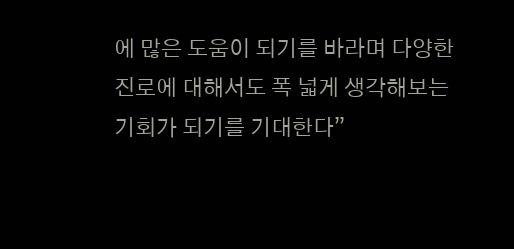에 많은 도움이 되기를 바라며 다양한 진로에 대해서도 폭 넓게 생각해보는 기회가 되기를 기대한다”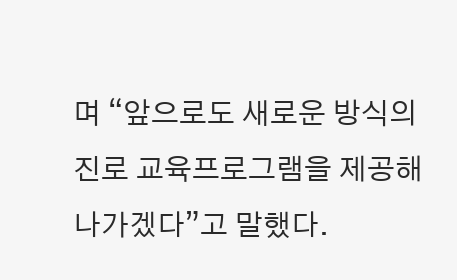며 “앞으로도 새로운 방식의 진로 교육프로그램을 제공해 나가겠다”고 말했다.